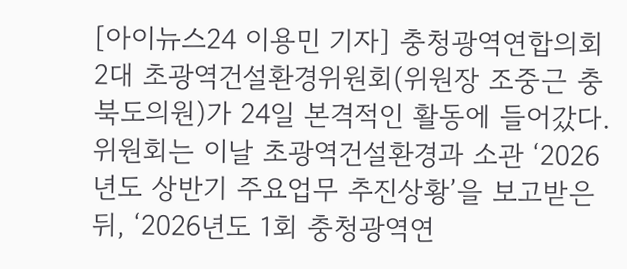[아이뉴스24 이용민 기자] 충청광역연합의회 2대 초광역건설환경위원회(위원장 조중근 충북도의원)가 24일 본격적인 활동에 들어갔다.
위원회는 이날 초광역건설환경과 소관 ‘2026년도 상반기 주요업무 추진상황’을 보고받은 뒤, ‘2026년도 1회 충청광역연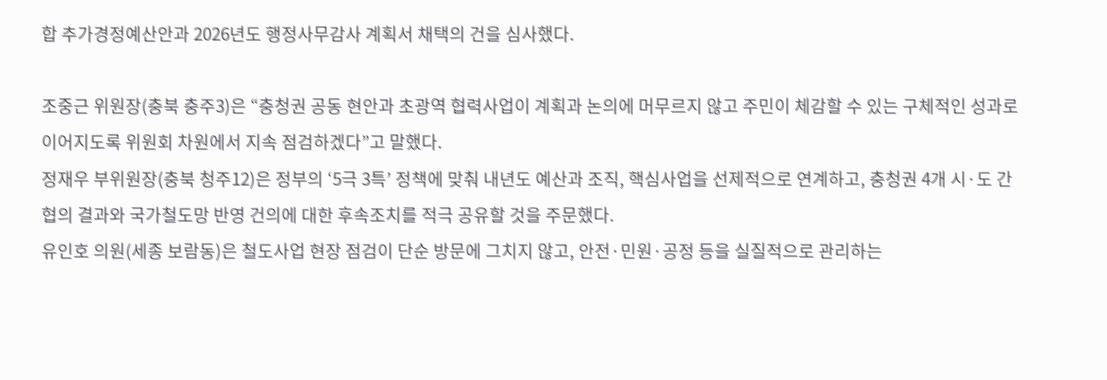합 추가경정예산안과 2026년도 행정사무감사 계획서 채택의 건을 심사했다.

조중근 위원장(충북 충주3)은 “충청권 공동 현안과 초광역 협력사업이 계획과 논의에 머무르지 않고 주민이 체감할 수 있는 구체적인 성과로 이어지도록 위원회 차원에서 지속 점검하겠다”고 말했다.
정재우 부위원장(충북 청주12)은 정부의 ‘5극 3특’ 정책에 맞춰 내년도 예산과 조직, 핵심사업을 선제적으로 연계하고, 충청권 4개 시·도 간 협의 결과와 국가철도망 반영 건의에 대한 후속조치를 적극 공유할 것을 주문했다.
유인호 의원(세종 보람동)은 철도사업 현장 점검이 단순 방문에 그치지 않고, 안전·민원·공정 등을 실질적으로 관리하는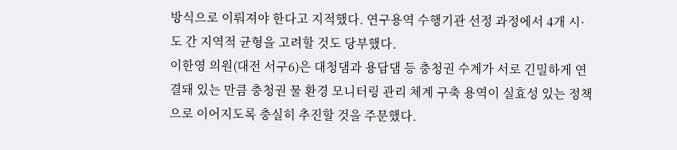방식으로 이뤄져야 한다고 지적했다. 연구용역 수행기관 선정 과정에서 4개 시·도 간 지역적 균형을 고려할 것도 당부했다.
이한영 의원(대전 서구6)은 대청댐과 용담댐 등 충청권 수계가 서로 긴밀하게 연결돼 있는 만큼 충청권 물 환경 모니터링 관리 체계 구축 용역이 실효성 있는 정책으로 이어지도록 충실히 추진할 것을 주문했다.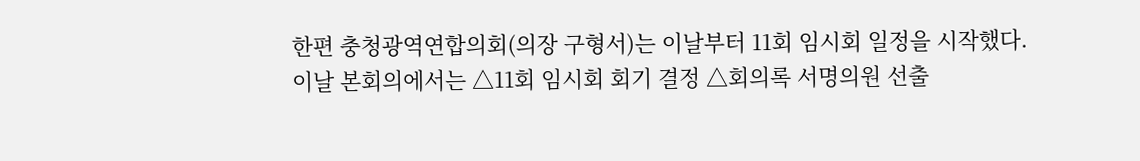한편 충청광역연합의회(의장 구형서)는 이날부터 11회 임시회 일정을 시작했다.
이날 본회의에서는 △11회 임시회 회기 결정 △회의록 서명의원 선출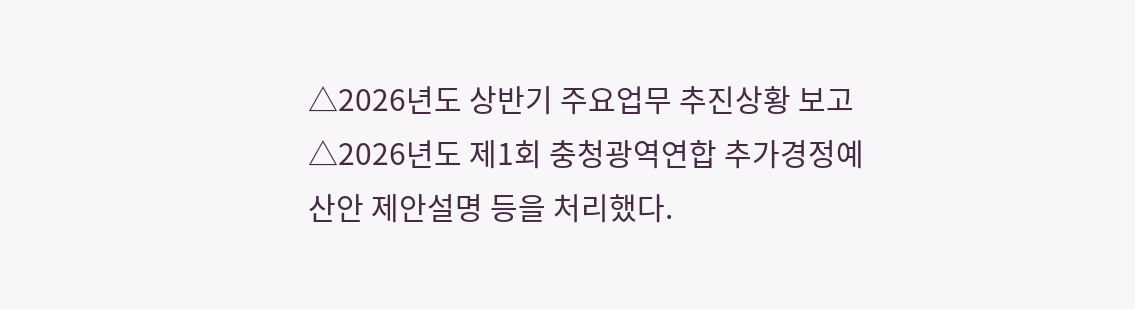△2026년도 상반기 주요업무 추진상황 보고 △2026년도 제1회 충청광역연합 추가경정예산안 제안설명 등을 처리했다.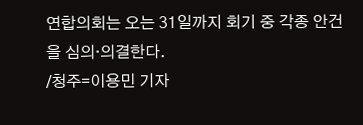연합의회는 오는 31일까지 회기 중 각종 안건을 심의·의결한다.
/청주=이용민 기자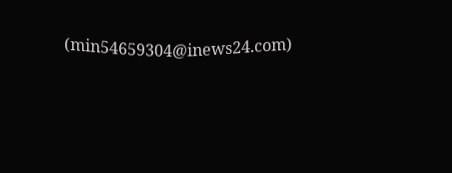(min54659304@inews24.com)